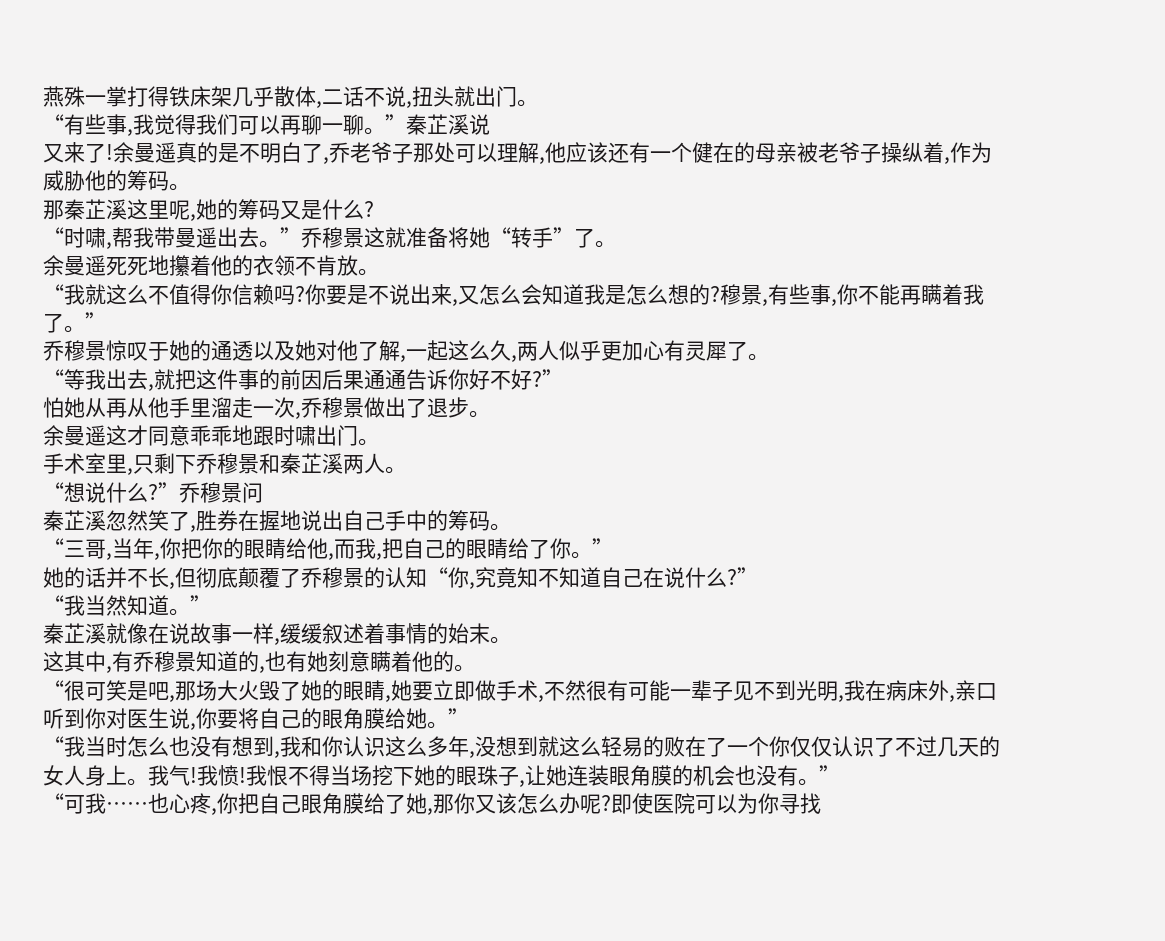燕殊一掌打得铁床架几乎散体,二话不说,扭头就出门。
“有些事,我觉得我们可以再聊一聊。”秦芷溪说
又来了!余曼遥真的是不明白了,乔老爷子那处可以理解,他应该还有一个健在的母亲被老爷子操纵着,作为威胁他的筹码。
那秦芷溪这里呢,她的筹码又是什么?
“时啸,帮我带曼遥出去。”乔穆景这就准备将她“转手”了。
余曼遥死死地攥着他的衣领不肯放。
“我就这么不值得你信赖吗?你要是不说出来,又怎么会知道我是怎么想的?穆景,有些事,你不能再瞒着我了。”
乔穆景惊叹于她的通透以及她对他了解,一起这么久,两人似乎更加心有灵犀了。
“等我出去,就把这件事的前因后果通通告诉你好不好?”
怕她从再从他手里溜走一次,乔穆景做出了退步。
余曼遥这才同意乖乖地跟时啸出门。
手术室里,只剩下乔穆景和秦芷溪两人。
“想说什么?”乔穆景问
秦芷溪忽然笑了,胜券在握地说出自己手中的筹码。
“三哥,当年,你把你的眼睛给他,而我,把自己的眼睛给了你。”
她的话并不长,但彻底颠覆了乔穆景的认知“你,究竟知不知道自己在说什么?”
“我当然知道。”
秦芷溪就像在说故事一样,缓缓叙述着事情的始末。
这其中,有乔穆景知道的,也有她刻意瞒着他的。
“很可笑是吧,那场大火毁了她的眼睛,她要立即做手术,不然很有可能一辈子见不到光明,我在病床外,亲口听到你对医生说,你要将自己的眼角膜给她。”
“我当时怎么也没有想到,我和你认识这么多年,没想到就这么轻易的败在了一个你仅仅认识了不过几天的女人身上。我气!我愤!我恨不得当场挖下她的眼珠子,让她连装眼角膜的机会也没有。”
“可我……也心疼,你把自己眼角膜给了她,那你又该怎么办呢?即使医院可以为你寻找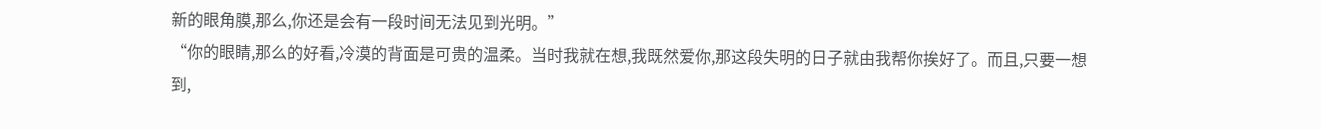新的眼角膜,那么,你还是会有一段时间无法见到光明。”
“你的眼睛,那么的好看,冷漠的背面是可贵的温柔。当时我就在想,我既然爱你,那这段失明的日子就由我帮你挨好了。而且,只要一想到,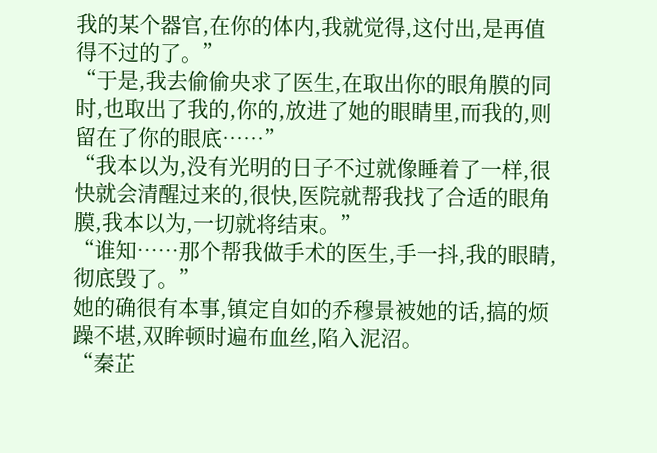我的某个器官,在你的体内,我就觉得,这付出,是再值得不过的了。”
“于是,我去偷偷央求了医生,在取出你的眼角膜的同时,也取出了我的,你的,放进了她的眼睛里,而我的,则留在了你的眼底……”
“我本以为,没有光明的日子不过就像睡着了一样,很快就会清醒过来的,很快,医院就帮我找了合适的眼角膜,我本以为,一切就将结束。”
“谁知……那个帮我做手术的医生,手一抖,我的眼睛,彻底毁了。”
她的确很有本事,镇定自如的乔穆景被她的话,搞的烦躁不堪,双眸顿时遍布血丝,陷入泥沼。
“秦芷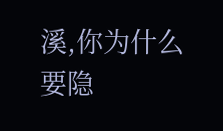溪,你为什么要隐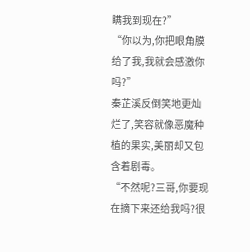瞒我到现在?”
“你以为,你把眼角膜给了我,我就会感激你吗?”
秦芷溪反倒笑地更灿烂了,笑容就像恶魔种植的果实,美丽却又包含着剧毒。
“不然呢?三哥,你要现在摘下来还给我吗?很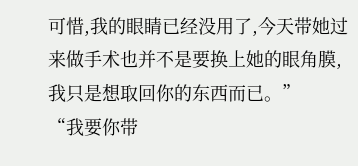可惜,我的眼睛已经没用了,今天带她过来做手术也并不是要换上她的眼角膜,我只是想取回你的东西而已。”
“我要你带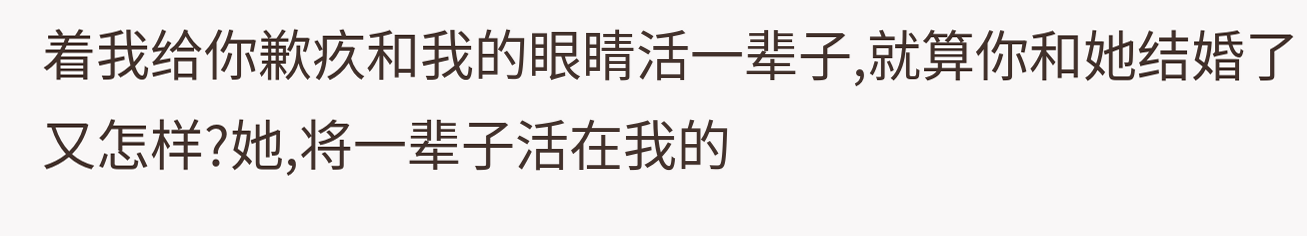着我给你歉疚和我的眼睛活一辈子,就算你和她结婚了又怎样?她,将一辈子活在我的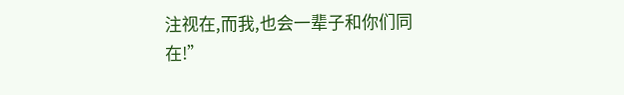注视在,而我,也会一辈子和你们同在!”